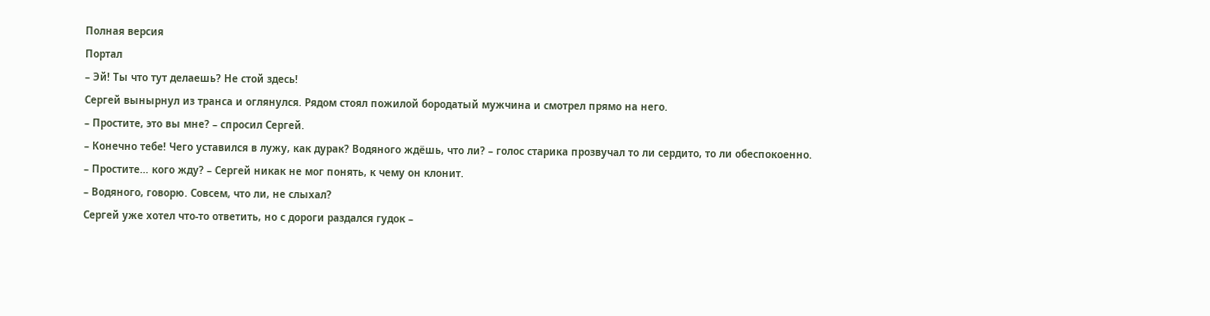Полная версия
Портал
– Эй! Ты что тут делаешь? Не стой здесь!
Сергей вынырнул из транса и оглянулся. Рядом стоял пожилой бородатый мужчина и смотрел прямо на него.
– Простите, это вы мне? – спросил Сергей.
– Конечно тебе! Чего уставился в лужу, как дурак? Водяного ждёшь, что ли? – голос старика прозвучал то ли сердито, то ли обеспокоенно.
– Простите… кого жду? – Сергей никак не мог понять, к чему он клонит.
– Водяного, говорю. Совсем, что ли, не слыхал?
Сергей уже хотел что-то ответить, но с дороги раздался гудок –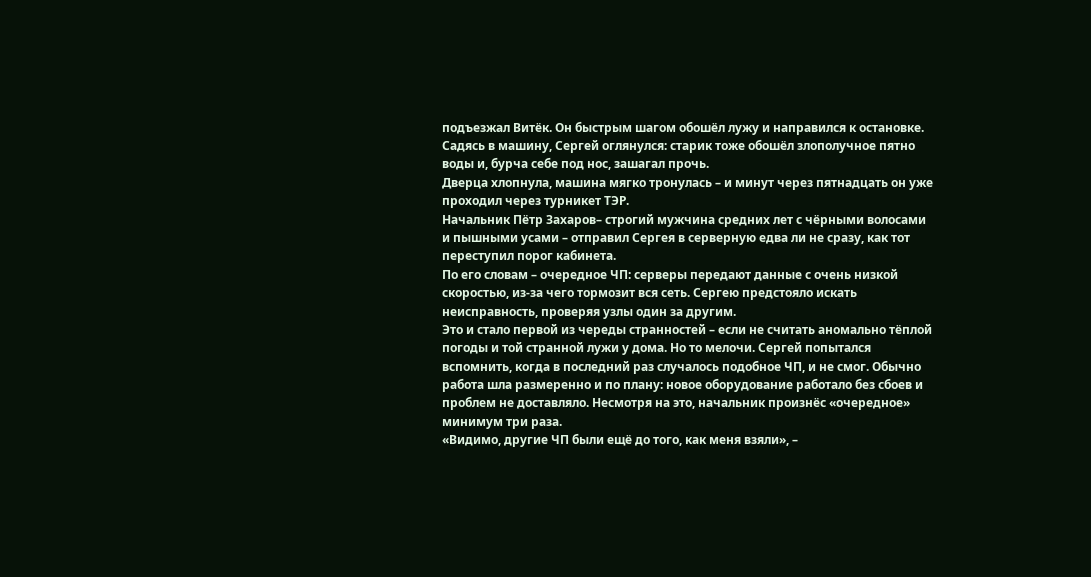подъезжал Витёк. Он быстрым шагом обошёл лужу и направился к остановке. Садясь в машину, Сергей оглянулся: старик тоже обошёл злополучное пятно воды и, бурча себе под нос, зашагал прочь.
Дверца хлопнула, машина мягко тронулась – и минут через пятнадцать он уже проходил через турникет ТЭР.
Начальник Пётр Захаров– строгий мужчина средних лет с чёрными волосами и пышными усами – отправил Сергея в серверную едва ли не сразу, как тот переступил порог кабинета.
По его словам – очередное ЧП: серверы передают данные с очень низкой скоростью, из-за чего тормозит вся сеть. Сергею предстояло искать неисправность, проверяя узлы один за другим.
Это и стало первой из череды странностей – если не считать аномально тёплой погоды и той странной лужи у дома. Но то мелочи. Сергей попытался вспомнить, когда в последний раз случалось подобное ЧП, и не смог. Обычно работа шла размеренно и по плану: новое оборудование работало без сбоев и проблем не доставляло. Несмотря на это, начальник произнёс «очередное» минимум три раза.
«Видимо, другие ЧП были ещё до того, как меня взяли», –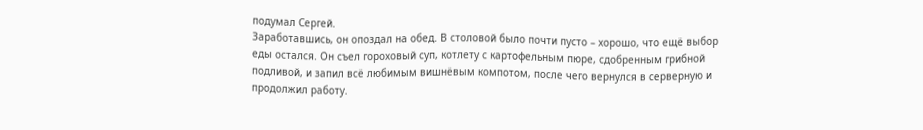подумал Сергей.
Заработавшись, он опоздал на обед. В столовой было почти пусто – хорошо, что ещё выбор еды остался. Он съел гороховый суп, котлету с картофельным пюре, сдобренным грибной подливой, и запил всё любимым вишнёвым компотом, после чего вернулся в серверную и продолжил работу.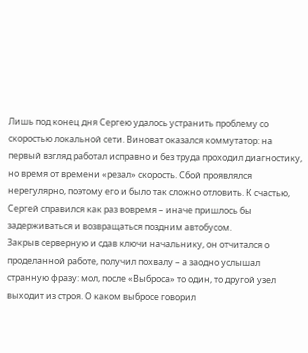Лишь под конец дня Сергею удалось устранить проблему со скоростью локальной сети. Виноват оказался коммутатор: на первый взгляд работал исправно и без труда проходил диагностику, но время от времени «резал» скорость. Сбой проявлялся нерегулярно, поэтому его и было так сложно отловить. К счастью, Сергей справился как раз вовремя – иначе пришлось бы задерживаться и возвращаться поздним автобусом.
Закрыв серверную и сдав ключи начальнику, он отчитался о проделанной работе, получил похвалу – а заодно услышал странную фразу: мол, после «Выброса» то один, то другой узел выходит из строя. О каком выбросе говорил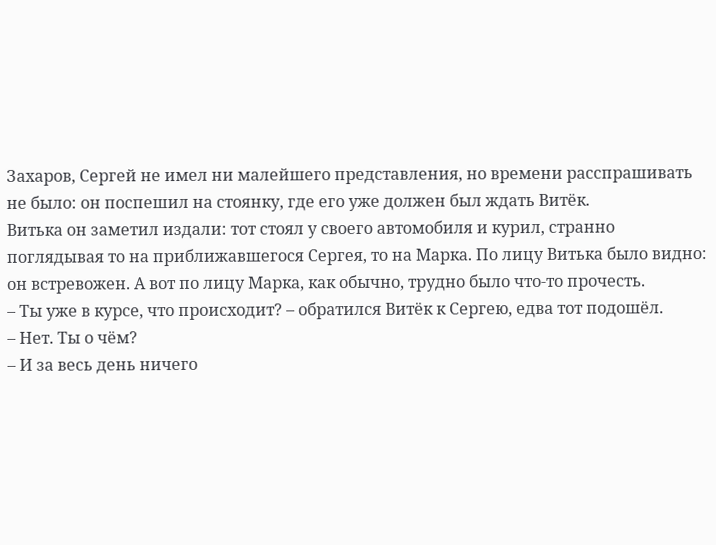Захаров, Сергей не имел ни малейшего представления, но времени расспрашивать не было: он поспешил на стоянку, где его уже должен был ждать Витёк.
Витька он заметил издали: тот стоял у своего автомобиля и курил, странно поглядывая то на приближавшегося Сергея, то на Марка. По лицу Витька было видно: он встревожен. А вот по лицу Марка, как обычно, трудно было что-то прочесть.
– Ты уже в курсе, что происходит? – обратился Витёк к Сергею, едва тот подошёл.
– Нет. Ты о чём?
– И за весь день ничего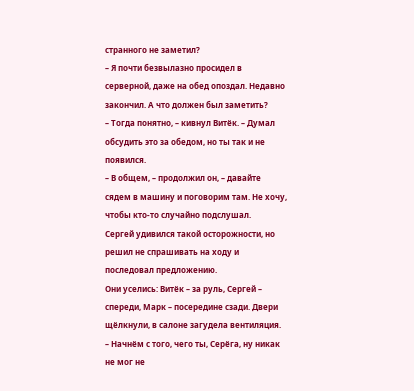странного не заметил?
– Я почти безвылазно просидел в серверной, даже на обед опоздал. Недавно закончил. А что должен был заметить?
– Тогда понятно, – кивнул Витёк. – Думал обсудить это за обедом, но ты так и не появился.
– В общем, – продолжил он, – давайте сядем в машину и поговорим там. Не хочу, чтобы кто-то случайно подслушал.
Сергей удивился такой осторожности, но решил не спрашивать на ходу и последовал предложению.
Они уселись: Витёк – за руль, Сергей – спереди, Марк – посередине сзади. Двери щёлкнули, в салоне загудела вентиляция.
– Начнём с того, чего ты, Серёга, ну никак не мог не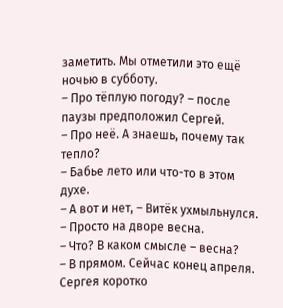заметить. Мы отметили это ещё ночью в субботу.
– Про тёплую погоду? – после паузы предположил Сергей.
– Про неё. А знаешь, почему так тепло?
– Бабье лето или что-то в этом духе.
– А вот и нет, – Витёк ухмыльнулся. – Просто на дворе весна.
– Что? В каком смысле – весна?
– В прямом. Сейчас конец апреля.
Сергея коротко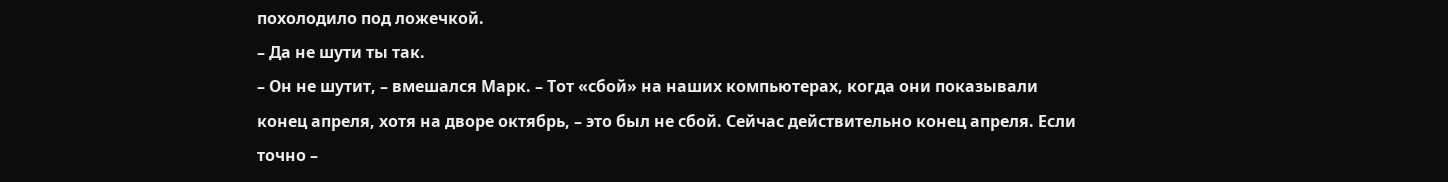похолодило под ложечкой.
– Да не шути ты так.
– Он не шутит, – вмешался Марк. – Тот «сбой» на наших компьютерах, когда они показывали конец апреля, хотя на дворе октябрь, – это был не сбой. Сейчас действительно конец апреля. Если точно –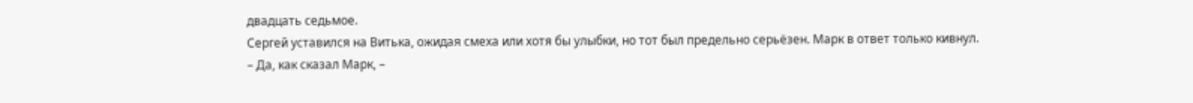двадцать седьмое.
Сергей уставился на Витька, ожидая смеха или хотя бы улыбки, но тот был предельно серьёзен. Марк в ответ только кивнул.
– Да, как сказал Марк, –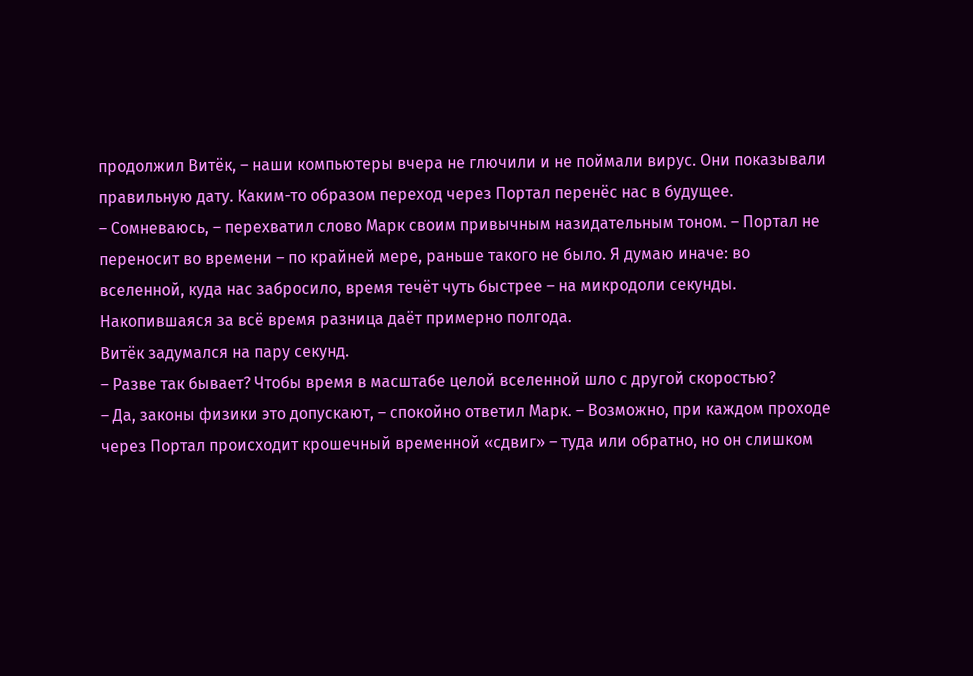продолжил Витёк, – наши компьютеры вчера не глючили и не поймали вирус. Они показывали правильную дату. Каким-то образом переход через Портал перенёс нас в будущее.
– Сомневаюсь, – перехватил слово Марк своим привычным назидательным тоном. – Портал не переносит во времени – по крайней мере, раньше такого не было. Я думаю иначе: во вселенной, куда нас забросило, время течёт чуть быстрее – на микродоли секунды. Накопившаяся за всё время разница даёт примерно полгода.
Витёк задумался на пару секунд.
– Разве так бывает? Чтобы время в масштабе целой вселенной шло с другой скоростью?
– Да, законы физики это допускают, – спокойно ответил Марк. – Возможно, при каждом проходе через Портал происходит крошечный временной «сдвиг» – туда или обратно, но он слишком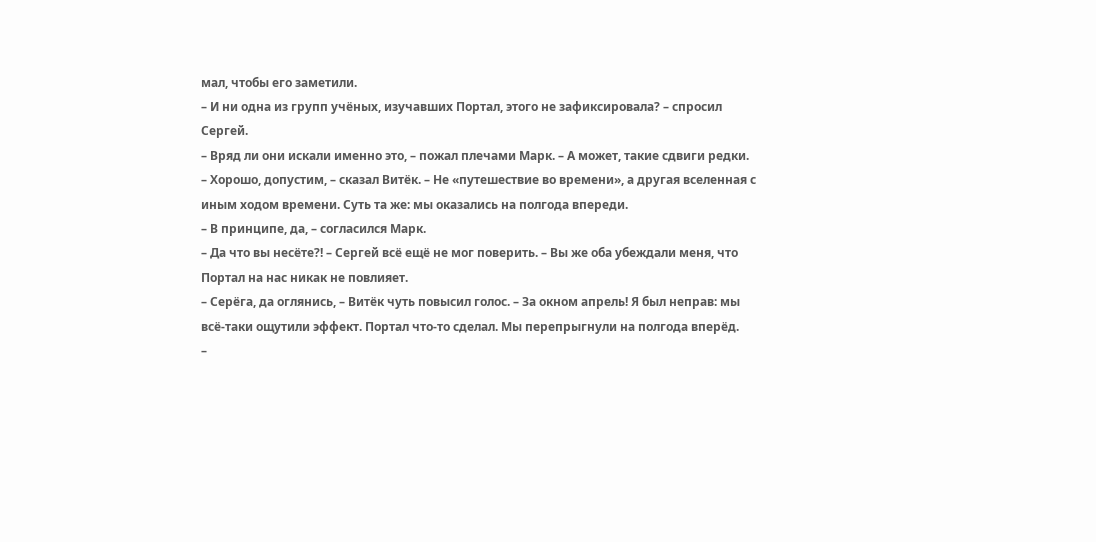мал, чтобы его заметили.
– И ни одна из групп учёных, изучавших Портал, этого не зафиксировала? – спросил Сергей.
– Вряд ли они искали именно это, – пожал плечами Марк. – А может, такие сдвиги редки.
– Хорошо, допустим, – сказал Витёк. – Не «путешествие во времени», а другая вселенная с иным ходом времени. Суть та же: мы оказались на полгода впереди.
– В принципе, да, – согласился Марк.
– Да что вы несёте?! – Сергей всё ещё не мог поверить. – Вы же оба убеждали меня, что Портал на нас никак не повлияет.
– Серёга, да оглянись, – Витёк чуть повысил голос. – За окном апрель! Я был неправ: мы всё-таки ощутили эффект. Портал что-то сделал. Мы перепрыгнули на полгода вперёд.
–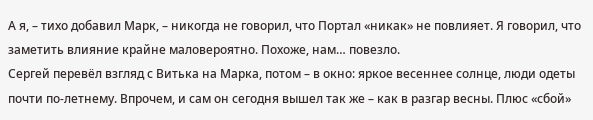А я, – тихо добавил Марк, – никогда не говорил, что Портал «никак» не повлияет. Я говорил, что заметить влияние крайне маловероятно. Похоже, нам… повезло.
Сергей перевёл взгляд с Витька на Марка, потом – в окно: яркое весеннее солнце, люди одеты почти по-летнему. Впрочем, и сам он сегодня вышел так же – как в разгар весны. Плюс «сбой»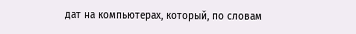дат на компьютерах, который, по словам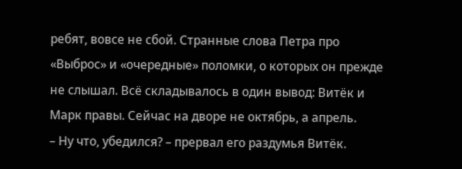ребят, вовсе не сбой. Странные слова Петра про «Выброс» и «очередные» поломки, о которых он прежде не слышал. Всё складывалось в один вывод: Витёк и Марк правы. Сейчас на дворе не октябрь, а апрель.
– Ну что, убедился? – прервал его раздумья Витёк.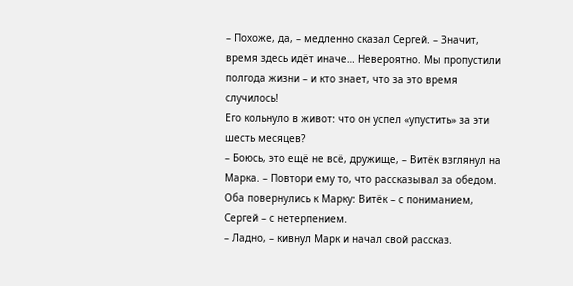– Похоже, да, – медленно сказал Сергей. – Значит, время здесь идёт иначе… Невероятно. Мы пропустили полгода жизни – и кто знает, что за это время случилось!
Его кольнуло в живот: что он успел «упустить» за эти шесть месяцев?
– Боюсь, это ещё не всё, дружище, – Витёк взглянул на Марка. – Повтори ему то, что рассказывал за обедом.
Оба повернулись к Марку: Витёк – с пониманием, Сергей – с нетерпением.
– Ладно, – кивнул Марк и начал свой рассказ.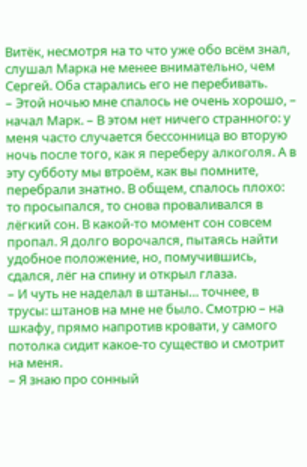Витёк, несмотря на то что уже обо всём знал, слушал Марка не менее внимательно, чем Сергей. Оба старались его не перебивать.
– Этой ночью мне спалось не очень хорошо, – начал Марк. – В этом нет ничего странного: у меня часто случается бессонница во вторую ночь после того, как я переберу алкоголя. А в эту субботу мы втроём, как вы помните, перебрали знатно. В общем, спалось плохо: то просыпался, то снова проваливался в лёгкий сон. В какой-то момент сон совсем пропал. Я долго ворочался, пытаясь найти удобное положение, но, помучившись, сдался, лёг на спину и открыл глаза.
– И чуть не наделал в штаны… точнее, в трусы: штанов на мне не было. Смотрю – на шкафу, прямо напротив кровати, у самого потолка сидит какое-то существо и смотрит на меня.
– Я знаю про сонный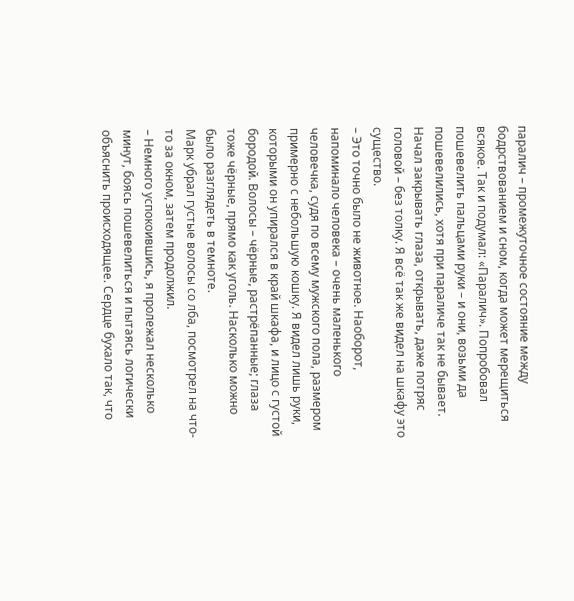паралич – промежуточное состояние между бодрствованием и сном, когда может мерещиться всякое. Так и подумал: «Паралич». Попробовал пошевелить пальцами руки – и они, возьми да пошевелились, хотя при параличе так не бывает. Начал закрывать глаза, открывать, даже потряс головой – без толку. Я всё так же видел на шкафу это существо.
– Это точно было не животное. Наоборот, напоминало человека – очень маленького человечка, судя по всему мужского пола, размером примерно с небольшую кошку. Я видел лишь руки, которыми он упирался в край шкафа, и лицо с густой бородой. Волосы – чёрные, растрёпанные; глаза тоже чёрные, прямо как уголь. Насколько можно было разглядеть в темноте.
Марк убрал густые волосы со лба, посмотрел на что-то за окном, затем продолжил.
– Немного успокоившись, я пролежал несколько минут, боясь пошевелиться и пытаясь логически объяснить происходящее. Сердце бухало так, что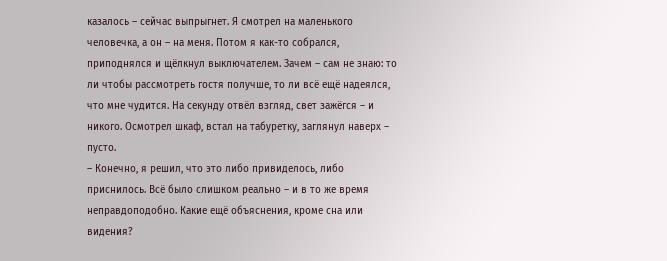казалось – сейчас выпрыгнет. Я смотрел на маленького человечка, а он – на меня. Потом я как-то собрался, приподнялся и щёлкнул выключателем. Зачем – сам не знаю: то ли чтобы рассмотреть гостя получше, то ли всё ещё надеялся, что мне чудится. На секунду отвёл взгляд, свет зажёгся – и никого. Осмотрел шкаф, встал на табуретку, заглянул наверх – пусто.
– Конечно, я решил, что это либо привиделось, либо приснилось. Всё было слишком реально – и в то же время неправдоподобно. Какие ещё объяснения, кроме сна или видения?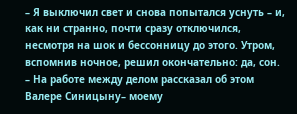– Я выключил свет и снова попытался уснуть – и, как ни странно, почти сразу отключился, несмотря на шок и бессонницу до этого. Утром, вспомнив ночное, решил окончательно: да, сон.
– На работе между делом рассказал об этом Валере Синицыну– моему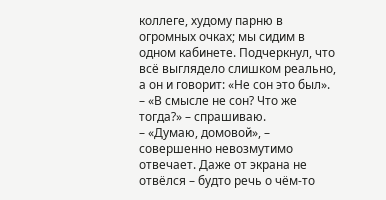коллеге, худому парню в огромных очках; мы сидим в одном кабинете. Подчеркнул, что всё выглядело слишком реально, а он и говорит: «Не сон это был».
– «В смысле не сон? Что же тогда?» – спрашиваю.
– «Думаю, домовой», – совершенно невозмутимо отвечает. Даже от экрана не отвёлся – будто речь о чём-то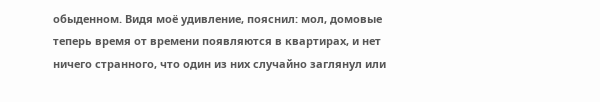обыденном. Видя моё удивление, пояснил: мол, домовые теперь время от времени появляются в квартирах, и нет ничего странного, что один из них случайно заглянул или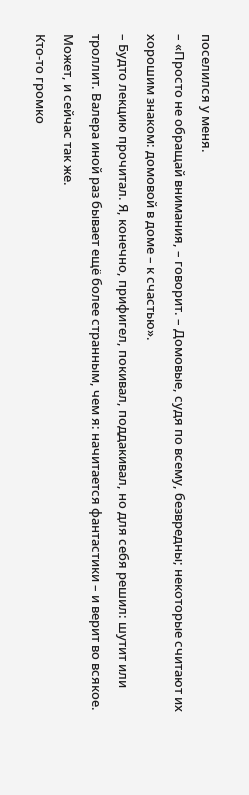поселился у меня.
– «Просто не обращай внимания, – говорит. – Домовые, судя по всему, безвредны; некоторые считают их хорошим знаком: домовой в доме – к счастью».
– Будто лекцию прочитал. Я, конечно, прифигел, покивал, поддакивал, но для себя решил: шутит или троллит. Валера иной раз бывает ещё более странным, чем я: начитается фантастики – и верит во всякое. Может, и сейчас так же.
Кто-то громко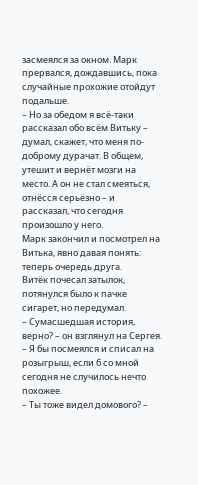засмеялся за окном. Марк прервался, дождавшись, пока случайные прохожие отойдут подальше.
– Но за обедом я всё-таки рассказал обо всём Витьку – думал, скажет, что меня по-доброму дурачат. В общем, утешит и вернёт мозги на место. А он не стал смеяться, отнёсся серьёзно – и рассказал, что сегодня произошло у него.
Марк закончил и посмотрел на Витька, явно давая понять: теперь очередь друга.
Витёк почесал затылок, потянулся было к пачке сигарет, но передумал.
– Сумасшедшая история, верно? – он взглянул на Сергея. – Я бы посмеялся и списал на розыгрыш, если б со мной сегодня не случилось нечто похожее.
– Ты тоже видел домового? –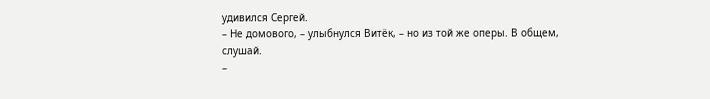удивился Сергей.
– Не домового, – улыбнулся Витёк, – но из той же оперы. В общем, слушай.
–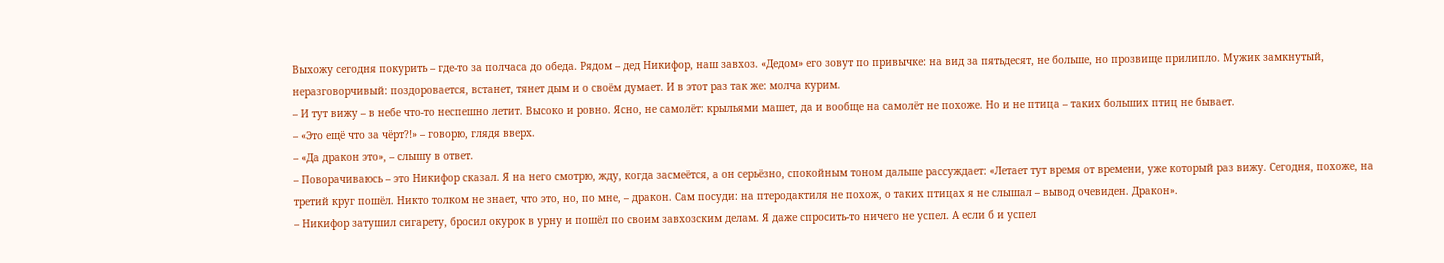Выхожу сегодня покурить – где-то за полчаса до обеда. Рядом – дед Никифор, наш завхоз. «Дедом» его зовут по привычке: на вид за пятьдесят, не больше, но прозвище прилипло. Мужик замкнутый, неразговорчивый: поздоровается, встанет, тянет дым и о своём думает. И в этот раз так же: молча курим.
– И тут вижу – в небе что-то неспешно летит. Высоко и ровно. Ясно, не самолёт: крыльями машет, да и вообще на самолёт не похоже. Но и не птица – таких больших птиц не бывает.
– «Это ещё что за чёрт?!» – говорю, глядя вверх.
– «Да дракон это», – слышу в ответ.
– Поворачиваюсь – это Никифор сказал. Я на него смотрю, жду, когда засмеётся, а он серьёзно, спокойным тоном дальше рассуждает: «Летает тут время от времени, уже который раз вижу. Сегодня, похоже, на третий круг пошёл. Никто толком не знает, что это, но, по мне, – дракон. Сам посуди: на птеродактиля не похож, о таких птицах я не слышал – вывод очевиден. Дракон».
– Никифор затушил сигарету, бросил окурок в урну и пошёл по своим завхозским делам. Я даже спросить-то ничего не успел. А если б и успел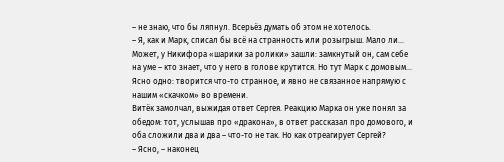– не знаю, что бы ляпнул. Всерьёз думать об этом не хотелось.
– Я, как и Марк, списал бы всё на странность или розыгрыш. Мало ли… Может, у Никифора «шарики за ролики» зашли: замкнутый он, сам себе на уме – кто знает, что у него в голове крутится. Но тут Марк с домовым… Ясно одно: творится что-то странное, и явно не связанное напрямую с нашим «скачком» во времени.
Витёк замолчал, выжидая ответ Сергея. Реакцию Марка он уже понял за обедом: тот, услышав про «дракона», в ответ рассказал про домового, и оба сложили два и два – что-то не так. Но как отреагирует Сергей?
– Ясно, – наконец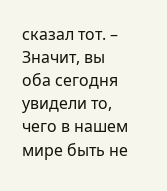сказал тот. – Значит, вы оба сегодня увидели то, чего в нашем мире быть не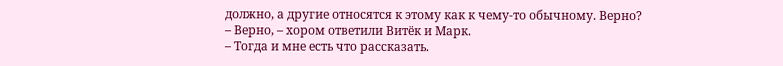должно, а другие относятся к этому как к чему-то обычному. Верно?
– Верно, – хором ответили Витёк и Марк.
– Тогда и мне есть что рассказать.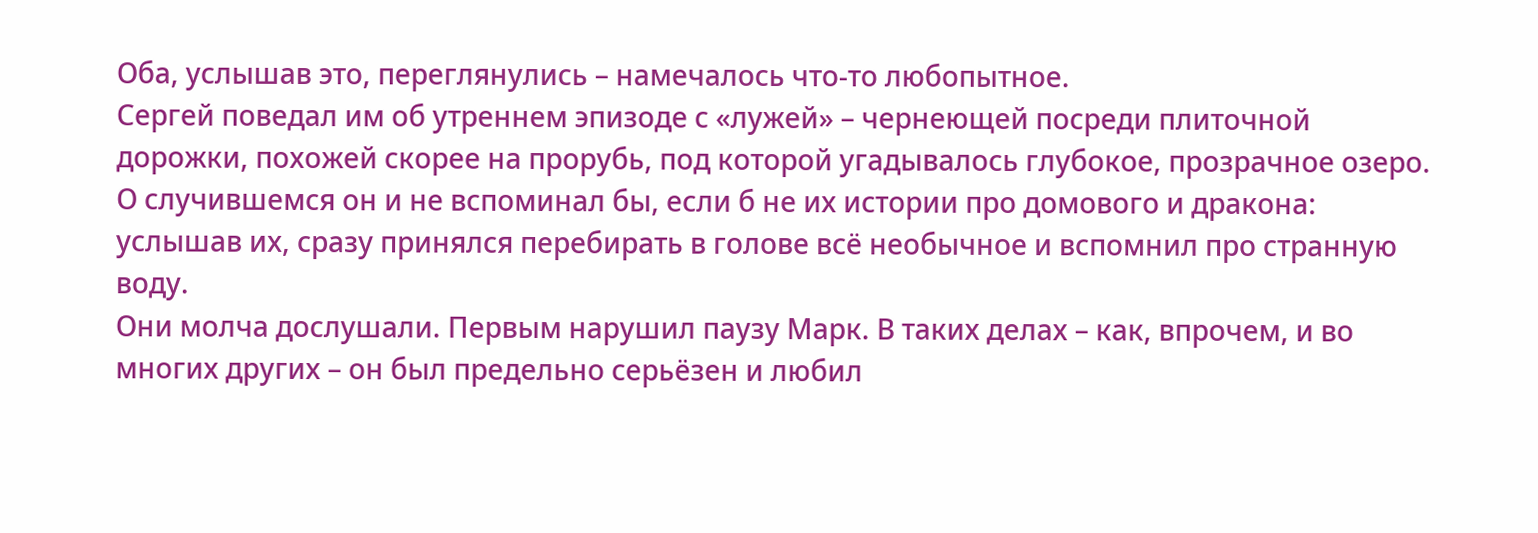Оба, услышав это, переглянулись – намечалось что-то любопытное.
Сергей поведал им об утреннем эпизоде с «лужей» – чернеющей посреди плиточной дорожки, похожей скорее на прорубь, под которой угадывалось глубокое, прозрачное озеро. О случившемся он и не вспоминал бы, если б не их истории про домового и дракона: услышав их, сразу принялся перебирать в голове всё необычное и вспомнил про странную воду.
Они молча дослушали. Первым нарушил паузу Марк. В таких делах – как, впрочем, и во многих других – он был предельно серьёзен и любил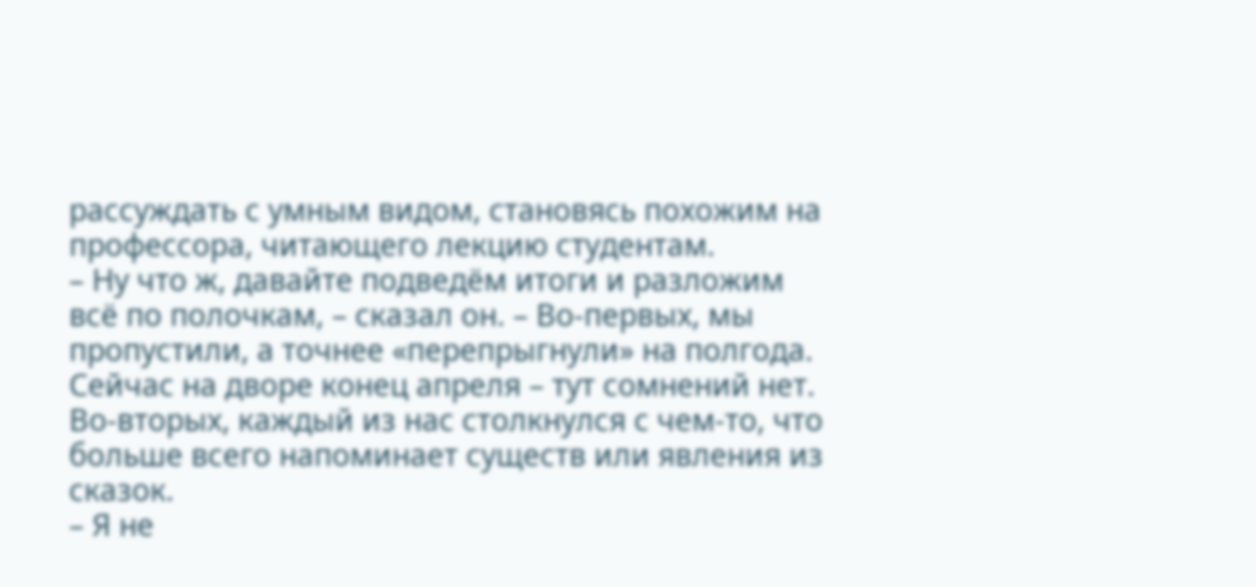рассуждать с умным видом, становясь похожим на профессора, читающего лекцию студентам.
– Ну что ж, давайте подведём итоги и разложим всё по полочкам, – сказал он. – Во-первых, мы пропустили, а точнее «перепрыгнули» на полгода. Сейчас на дворе конец апреля – тут сомнений нет. Во-вторых, каждый из нас столкнулся с чем-то, что больше всего напоминает существ или явления из сказок.
– Я не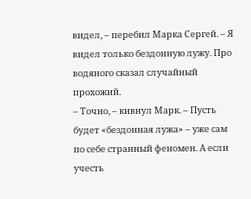видел, – перебил Марка Сергей. – Я видел только бездонную лужу. Про водяного сказал случайный прохожий.
– Точно, – кивнул Марк. – Пусть будет «бездонная лужа» – уже сам по себе странный феномен. А если учесть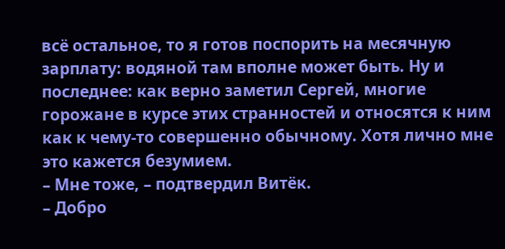всё остальное, то я готов поспорить на месячную зарплату: водяной там вполне может быть. Ну и последнее: как верно заметил Сергей, многие горожане в курсе этих странностей и относятся к ним как к чему-то совершенно обычному. Хотя лично мне это кажется безумием.
– Мне тоже, – подтвердил Витёк.
– Добро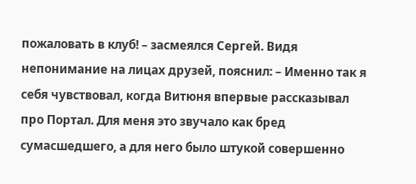пожаловать в клуб! – засмеялся Сергей. Видя непонимание на лицах друзей, пояснил: – Именно так я себя чувствовал, когда Витюня впервые рассказывал про Портал. Для меня это звучало как бред сумасшедшего, а для него было штукой совершенно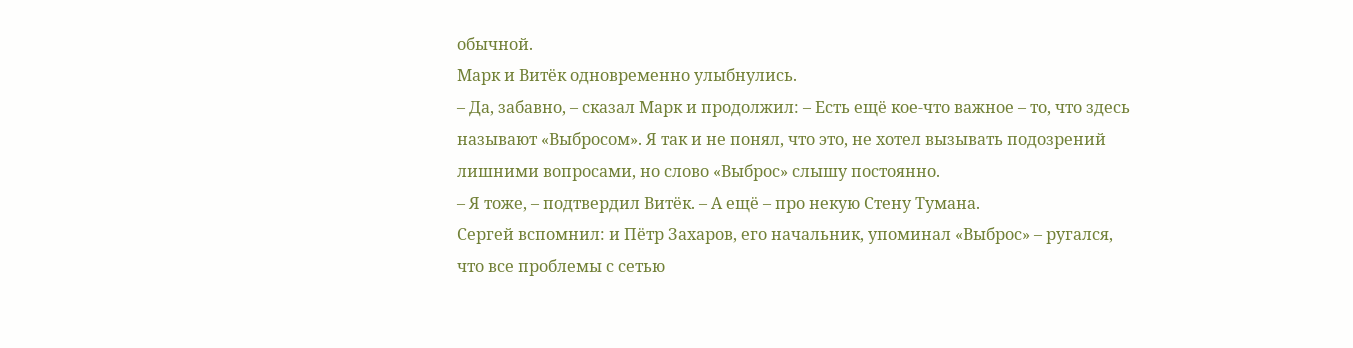обычной.
Марк и Витёк одновременно улыбнулись.
– Да, забавно, – сказал Марк и продолжил: – Есть ещё кое-что важное – то, что здесь называют «Выбросом». Я так и не понял, что это, не хотел вызывать подозрений лишними вопросами, но слово «Выброс» слышу постоянно.
– Я тоже, – подтвердил Витёк. – А ещё – про некую Стену Тумана.
Сергей вспомнил: и Пётр Захаров, его начальник, упоминал «Выброс» – ругался, что все проблемы с сетью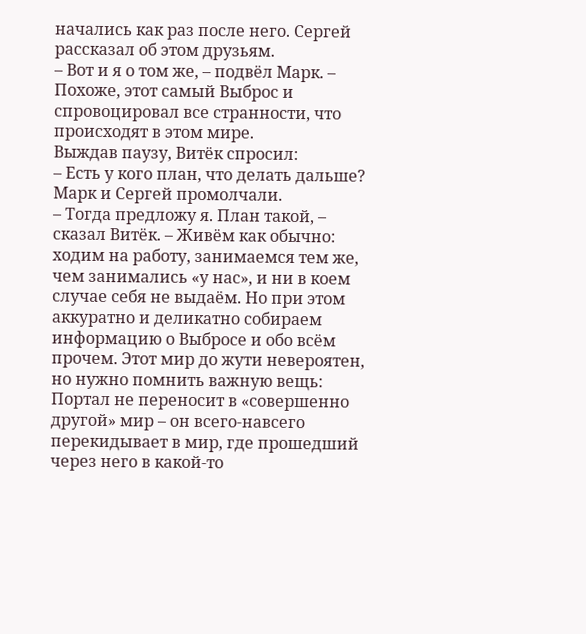начались как раз после него. Сергей рассказал об этом друзьям.
– Вот и я о том же, – подвёл Марк. – Похоже, этот самый Выброс и спровоцировал все странности, что происходят в этом мире.
Выждав паузу, Витёк спросил:
– Есть у кого план, что делать дальше?
Марк и Сергей промолчали.
– Тогда предложу я. План такой, – сказал Витёк. – Живём как обычно: ходим на работу, занимаемся тем же, чем занимались «у нас», и ни в коем случае себя не выдаём. Но при этом аккуратно и деликатно собираем информацию о Выбросе и обо всём прочем. Этот мир до жути невероятен, но нужно помнить важную вещь: Портал не переносит в «совершенно другой» мир – он всего-навсего перекидывает в мир, где прошедший через него в какой-то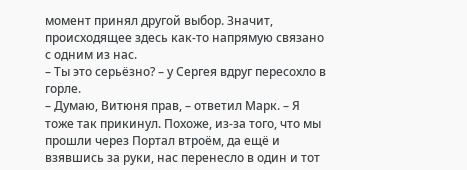момент принял другой выбор. Значит, происходящее здесь как-то напрямую связано с одним из нас.
– Ты это серьёзно? – у Сергея вдруг пересохло в горле.
– Думаю, Витюня прав, – ответил Марк. – Я тоже так прикинул. Похоже, из-за того, что мы прошли через Портал втроём, да ещё и взявшись за руки, нас перенесло в один и тот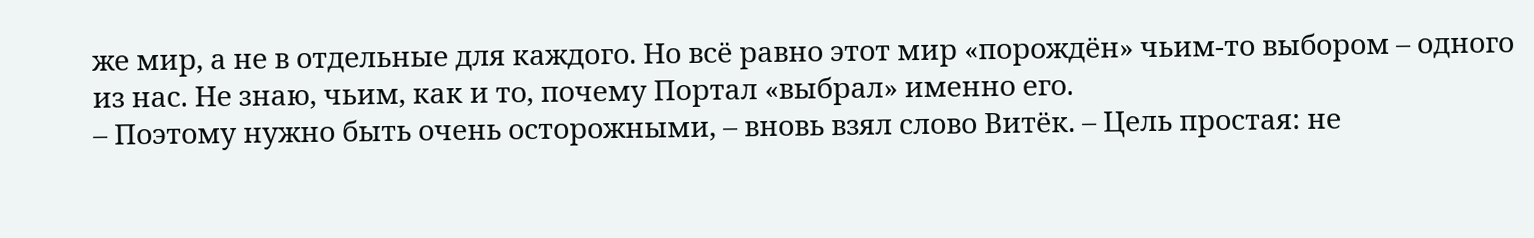же мир, а не в отдельные для каждого. Но всё равно этот мир «порождён» чьим-то выбором – одного из нас. Не знаю, чьим, как и то, почему Портал «выбрал» именно его.
– Поэтому нужно быть очень осторожными, – вновь взял слово Витёк. – Цель простая: не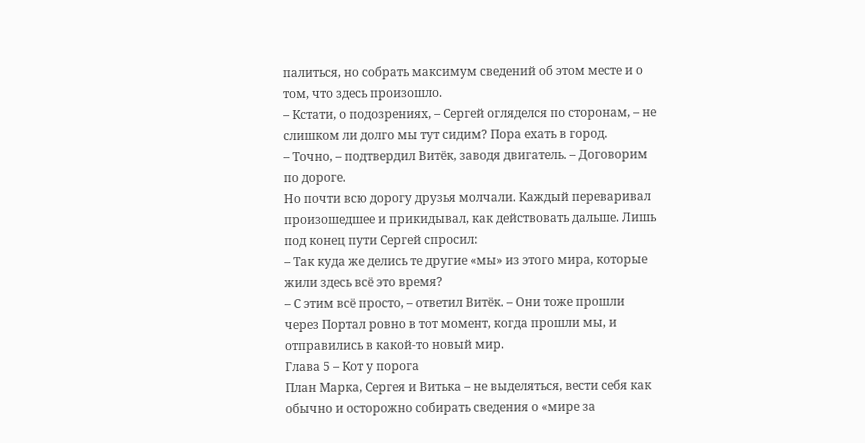палиться, но собрать максимум сведений об этом месте и о том, что здесь произошло.
– Кстати, о подозрениях, – Сергей огляделся по сторонам, – не слишком ли долго мы тут сидим? Пора ехать в город.
– Точно, – подтвердил Витёк, заводя двигатель. – Договорим по дороге.
Но почти всю дорогу друзья молчали. Каждый переваривал произошедшее и прикидывал, как действовать дальше. Лишь под конец пути Сергей спросил:
– Так куда же делись те другие «мы» из этого мира, которые жили здесь всё это время?
– С этим всё просто, – ответил Витёк. – Они тоже прошли через Портал ровно в тот момент, когда прошли мы, и отправились в какой-то новый мир.
Глава 5 – Кот у порога
План Марка, Сергея и Витька – не выделяться, вести себя как обычно и осторожно собирать сведения о «мире за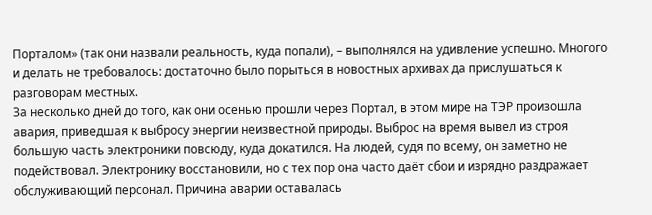Порталом» (так они назвали реальность, куда попали), – выполнялся на удивление успешно. Многого и делать не требовалось: достаточно было порыться в новостных архивах да прислушаться к разговорам местных.
За несколько дней до того, как они осенью прошли через Портал, в этом мире на ТЭР произошла авария, приведшая к выбросу энергии неизвестной природы. Выброс на время вывел из строя большую часть электроники повсюду, куда докатился. На людей, судя по всему, он заметно не подействовал. Электронику восстановили, но с тех пор она часто даёт сбои и изрядно раздражает обслуживающий персонал. Причина аварии оставалась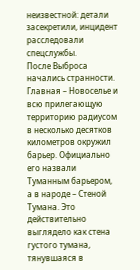неизвестной: детали засекретили, инцидент расследовали спецслужбы.
После Выброса начались странности. Главная – Новоселье и всю прилегающую территорию радиусом в несколько десятков километров окружил барьер. Официально его назвали Туманным барьером, а в народе – Стеной Тумана. Это действительно выглядело как стена густого тумана, тянувшаяся в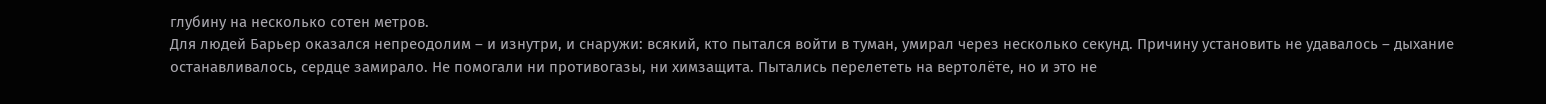глубину на несколько сотен метров.
Для людей Барьер оказался непреодолим – и изнутри, и снаружи: всякий, кто пытался войти в туман, умирал через несколько секунд. Причину установить не удавалось – дыхание останавливалось, сердце замирало. Не помогали ни противогазы, ни химзащита. Пытались перелететь на вертолёте, но и это не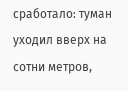сработало: туман уходил вверх на сотни метров,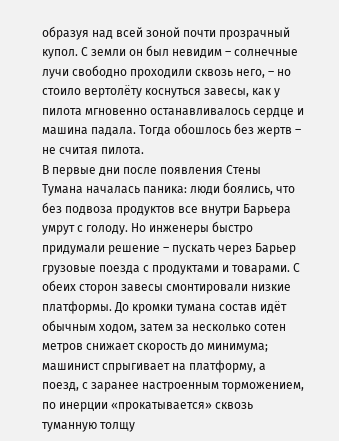образуя над всей зоной почти прозрачный купол. С земли он был невидим – солнечные лучи свободно проходили сквозь него, – но стоило вертолёту коснуться завесы, как у пилота мгновенно останавливалось сердце и машина падала. Тогда обошлось без жертв – не считая пилота.
В первые дни после появления Стены Тумана началась паника: люди боялись, что без подвоза продуктов все внутри Барьера умрут с голоду. Но инженеры быстро придумали решение – пускать через Барьер грузовые поезда с продуктами и товарами. С обеих сторон завесы смонтировали низкие платформы. До кромки тумана состав идёт обычным ходом, затем за несколько сотен метров снижает скорость до минимума; машинист спрыгивает на платформу, а поезд, с заранее настроенным торможением, по инерции «прокатывается» сквозь туманную толщу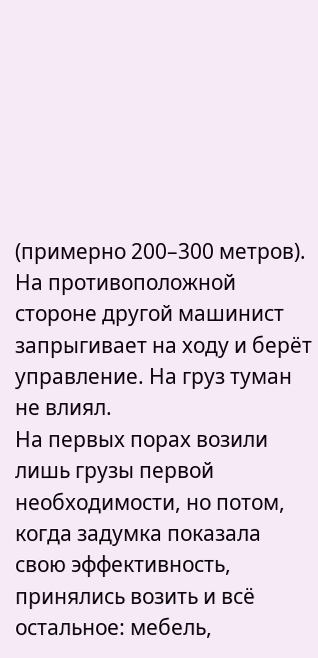(примерно 200–300 метров). На противоположной стороне другой машинист запрыгивает на ходу и берёт управление. На груз туман не влиял.
На первых порах возили лишь грузы первой необходимости, но потом, когда задумка показала свою эффективность, принялись возить и всё остальное: мебель,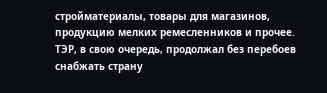стройматериалы, товары для магазинов, продукцию мелких ремесленников и прочее.
ТЭР, в свою очередь, продолжал без перебоев снабжать страну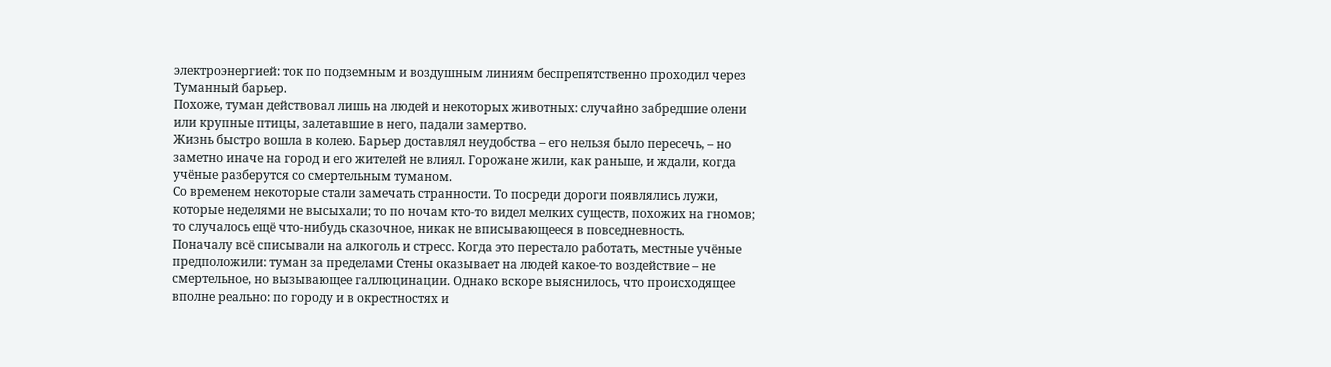электроэнергией: ток по подземным и воздушным линиям беспрепятственно проходил через Туманный барьер.
Похоже, туман действовал лишь на людей и некоторых животных: случайно забредшие олени или крупные птицы, залетавшие в него, падали замертво.
Жизнь быстро вошла в колею. Барьер доставлял неудобства – его нельзя было пересечь, – но заметно иначе на город и его жителей не влиял. Горожане жили, как раньше, и ждали, когда учёные разберутся со смертельным туманом.
Со временем некоторые стали замечать странности. То посреди дороги появлялись лужи, которые неделями не высыхали; то по ночам кто-то видел мелких существ, похожих на гномов; то случалось ещё что-нибудь сказочное, никак не вписывающееся в повседневность.
Поначалу всё списывали на алкоголь и стресс. Когда это перестало работать, местные учёные предположили: туман за пределами Стены оказывает на людей какое-то воздействие – не смертельное, но вызывающее галлюцинации. Однако вскоре выяснилось, что происходящее вполне реально: по городу и в окрестностях и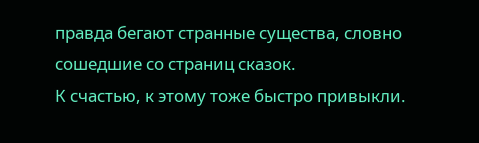правда бегают странные существа, словно сошедшие со страниц сказок.
К счастью, к этому тоже быстро привыкли.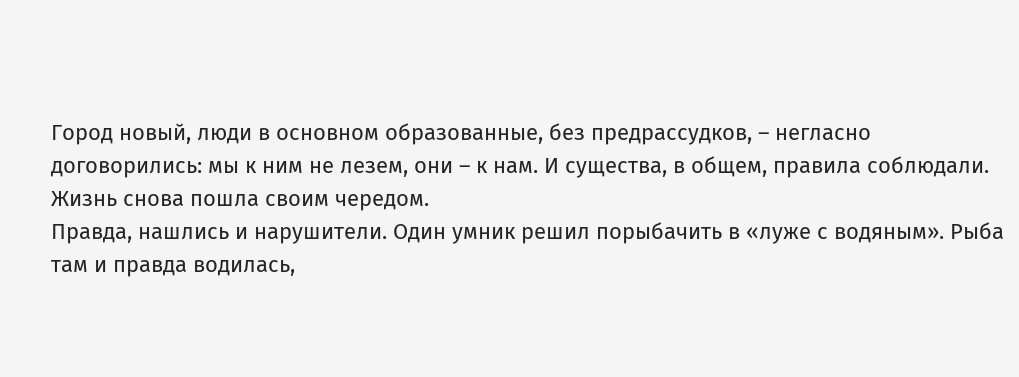Город новый, люди в основном образованные, без предрассудков, – негласно договорились: мы к ним не лезем, они – к нам. И существа, в общем, правила соблюдали. Жизнь снова пошла своим чередом.
Правда, нашлись и нарушители. Один умник решил порыбачить в «луже с водяным». Рыба там и правда водилась,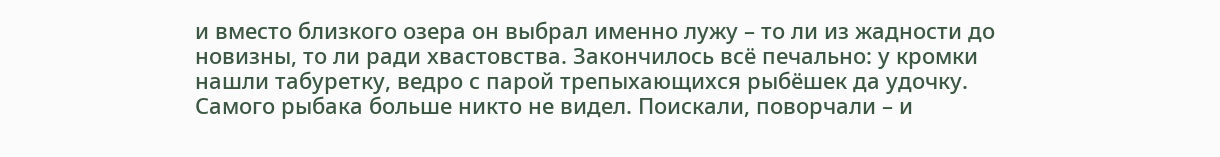и вместо близкого озера он выбрал именно лужу – то ли из жадности до новизны, то ли ради хвастовства. Закончилось всё печально: у кромки нашли табуретку, ведро с парой трепыхающихся рыбёшек да удочку. Самого рыбака больше никто не видел. Поискали, поворчали – и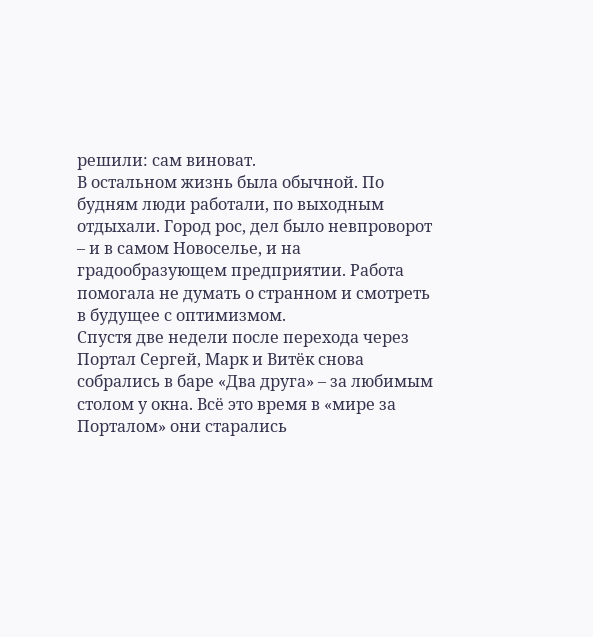решили: сам виноват.
В остальном жизнь была обычной. По будням люди работали, по выходным отдыхали. Город рос, дел было невпроворот – и в самом Новоселье, и на градообразующем предприятии. Работа помогала не думать о странном и смотреть в будущее с оптимизмом.
Спустя две недели после перехода через Портал Сергей, Марк и Витёк снова собрались в баре «Два друга» – за любимым столом у окна. Всё это время в «мире за Порталом» они старались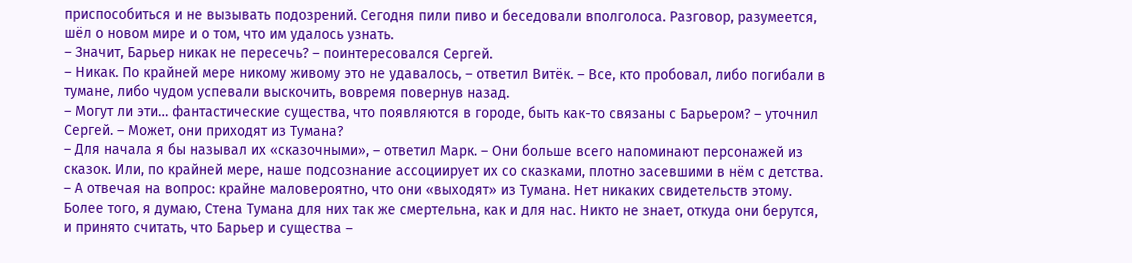приспособиться и не вызывать подозрений. Сегодня пили пиво и беседовали вполголоса. Разговор, разумеется, шёл о новом мире и о том, что им удалось узнать.
– Значит, Барьер никак не пересечь? – поинтересовался Сергей.
– Никак. По крайней мере никому живому это не удавалось, – ответил Витёк. – Все, кто пробовал, либо погибали в тумане, либо чудом успевали выскочить, вовремя повернув назад.
– Могут ли эти… фантастические существа, что появляются в городе, быть как-то связаны с Барьером? – уточнил Сергей. – Может, они приходят из Тумана?
– Для начала я бы называл их «сказочными», – ответил Марк. – Они больше всего напоминают персонажей из сказок. Или, по крайней мере, наше подсознание ассоциирует их со сказками, плотно засевшими в нём с детства.
– А отвечая на вопрос: крайне маловероятно, что они «выходят» из Тумана. Нет никаких свидетельств этому. Более того, я думаю, Стена Тумана для них так же смертельна, как и для нас. Никто не знает, откуда они берутся, и принято считать, что Барьер и существа –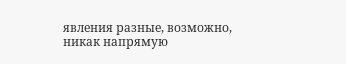явления разные, возможно, никак напрямую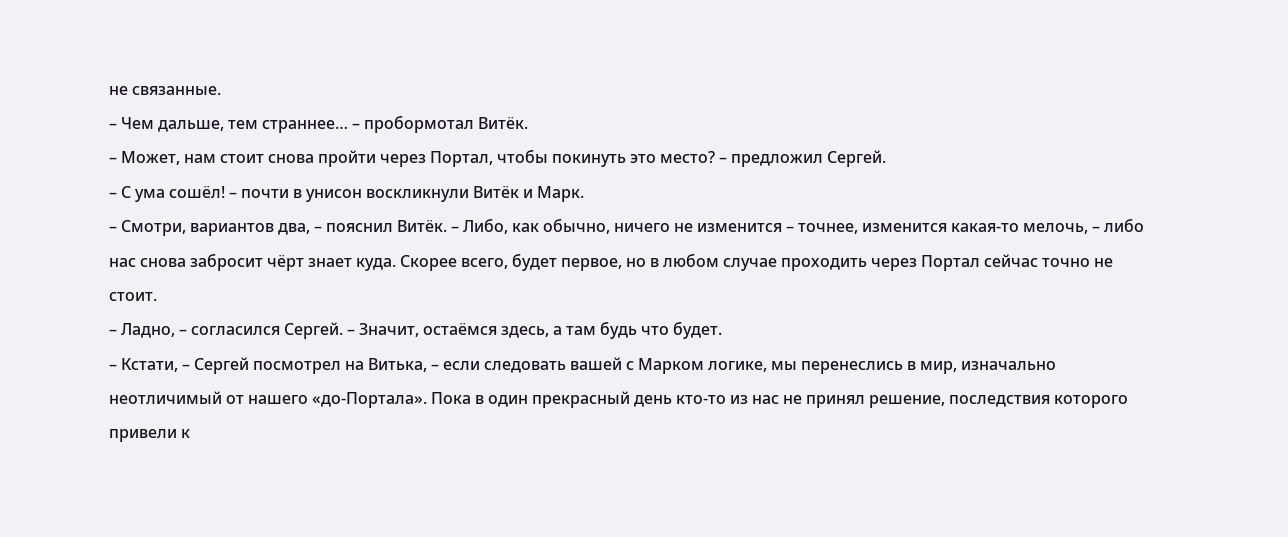не связанные.
– Чем дальше, тем страннее… – пробормотал Витёк.
– Может, нам стоит снова пройти через Портал, чтобы покинуть это место? – предложил Сергей.
– С ума сошёл! – почти в унисон воскликнули Витёк и Марк.
– Смотри, вариантов два, – пояснил Витёк. – Либо, как обычно, ничего не изменится – точнее, изменится какая-то мелочь, – либо нас снова забросит чёрт знает куда. Скорее всего, будет первое, но в любом случае проходить через Портал сейчас точно не стоит.
– Ладно, – согласился Сергей. – Значит, остаёмся здесь, а там будь что будет.
– Кстати, – Сергей посмотрел на Витька, – если следовать вашей с Марком логике, мы перенеслись в мир, изначально неотличимый от нашего «до-Портала». Пока в один прекрасный день кто-то из нас не принял решение, последствия которого привели к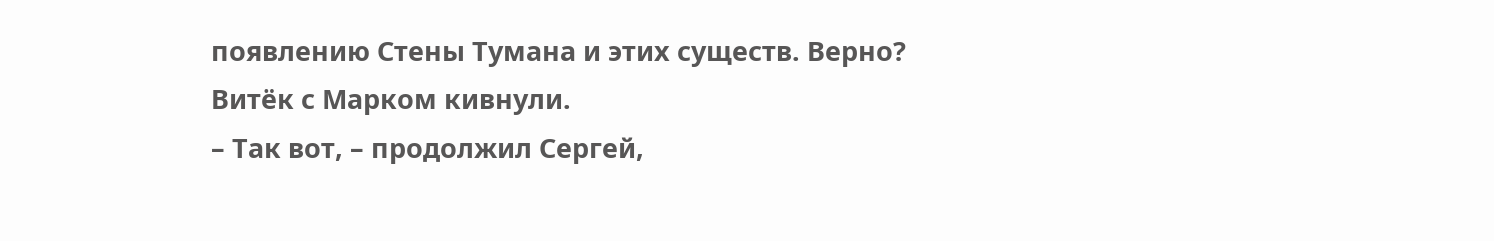появлению Стены Тумана и этих существ. Верно?
Витёк с Марком кивнули.
– Так вот, – продолжил Сергей,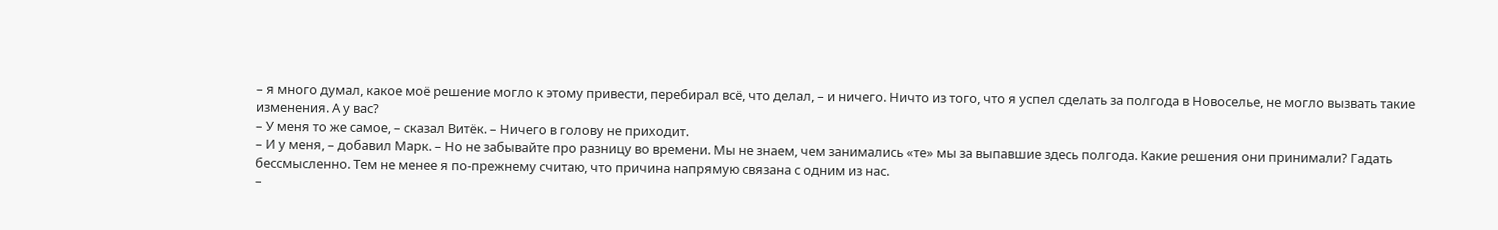– я много думал, какое моё решение могло к этому привести, перебирал всё, что делал, – и ничего. Ничто из того, что я успел сделать за полгода в Новоселье, не могло вызвать такие изменения. А у вас?
– У меня то же самое, – сказал Витёк. – Ничего в голову не приходит.
– И у меня, – добавил Марк. – Но не забывайте про разницу во времени. Мы не знаем, чем занимались «те» мы за выпавшие здесь полгода. Какие решения они принимали? Гадать бессмысленно. Тем не менее я по-прежнему считаю, что причина напрямую связана с одним из нас.
–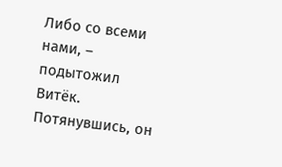Либо со всеми нами, – подытожил Витёк.
Потянувшись, он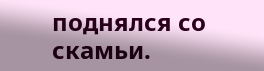поднялся со скамьи.